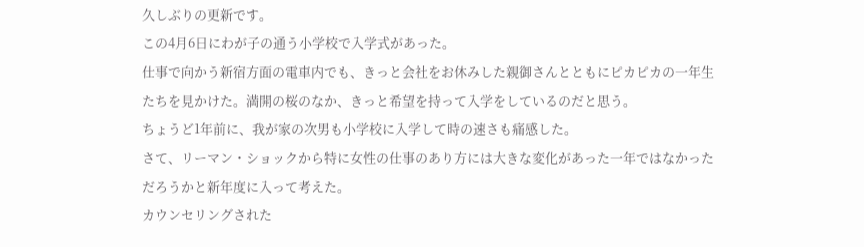久しぶりの更新です。
この4月6日にわが子の通う小学校で入学式があった。
仕事で向かう新宿方面の電車内でも、きっと会社をお休みした親御さんとともにピカピカの一年生たちを見かけた。満開の桜のなか、きっと希望を持って入学をしているのだと思う。
ちょうど1年前に、我が家の次男も小学校に入学して時の速さも痛感した。
さて、リーマン・ショックから特に女性の仕事のあり方には大きな変化があった一年ではなかっただろうかと新年度に入って考えた。
カウンセリングされた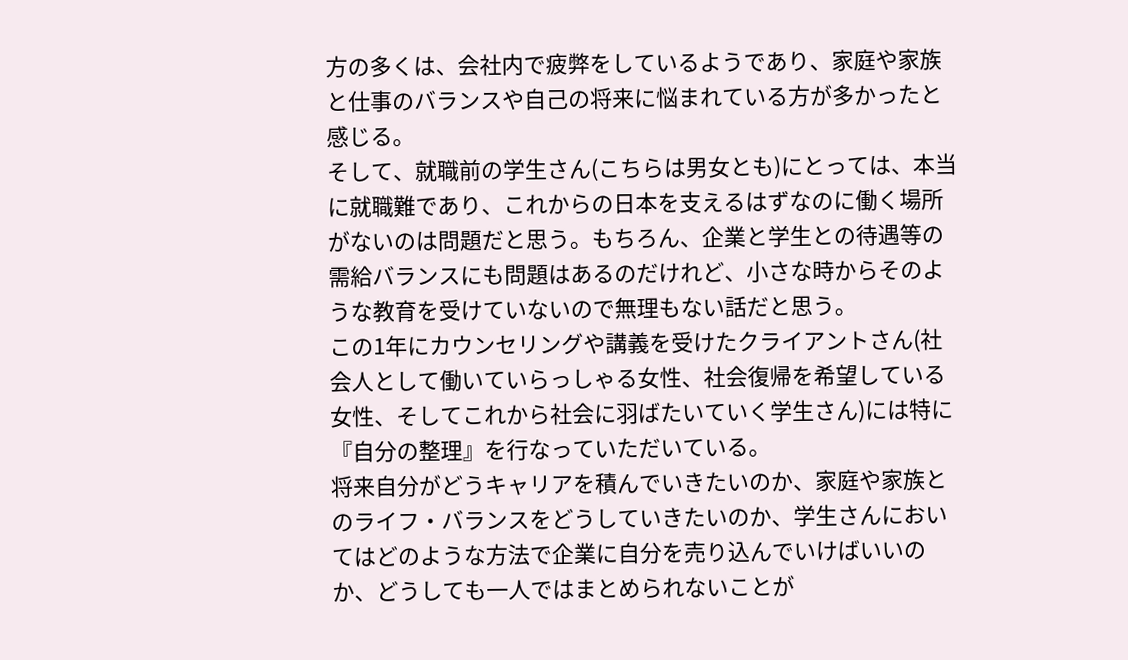方の多くは、会社内で疲弊をしているようであり、家庭や家族と仕事のバランスや自己の将来に悩まれている方が多かったと感じる。
そして、就職前の学生さん(こちらは男女とも)にとっては、本当に就職難であり、これからの日本を支えるはずなのに働く場所がないのは問題だと思う。もちろん、企業と学生との待遇等の需給バランスにも問題はあるのだけれど、小さな時からそのような教育を受けていないので無理もない話だと思う。
この1年にカウンセリングや講義を受けたクライアントさん(社会人として働いていらっしゃる女性、社会復帰を希望している女性、そしてこれから社会に羽ばたいていく学生さん)には特に『自分の整理』を行なっていただいている。
将来自分がどうキャリアを積んでいきたいのか、家庭や家族とのライフ・バランスをどうしていきたいのか、学生さんにおいてはどのような方法で企業に自分を売り込んでいけばいいのか、どうしても一人ではまとめられないことが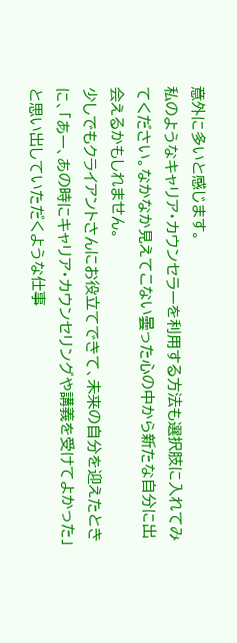意外に多いと感じます。
私のようなキャリア・カウンセラーを利用する方法も選択肢に入れてみてください。なかなか見えてこない曇った心の中から新たな自分に出会えるかもしれません。
少しでもクライアントさんにお役立てできて、未来の自分を迎えたときに、「あー、あの時にキャリア・カウンセリングや講義を受けてよかった」と思い出していただくような仕事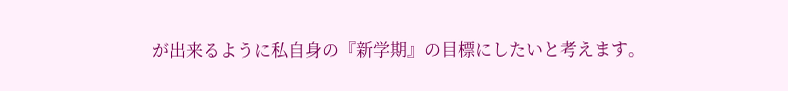が出来るように私自身の『新学期』の目標にしたいと考えます。